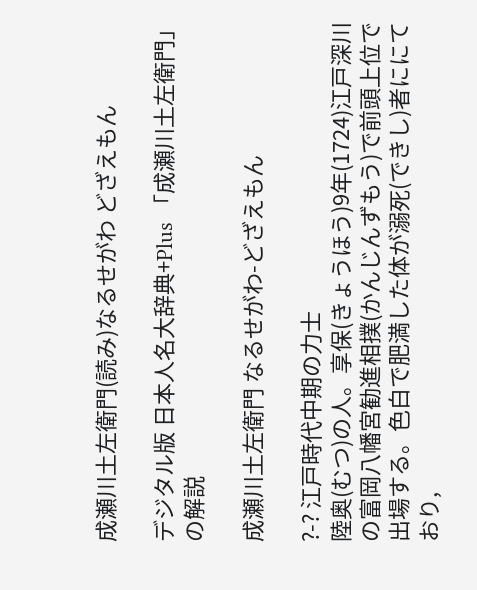成瀬川土左衛門(読み)なるせがわ どざえもん

デジタル版 日本人名大辞典+Plus 「成瀬川土左衛門」の解説

成瀬川土左衛門 なるせがわ-どざえもん

?-? 江戸時代中期の力士
陸奥(むつ)の人。享保(きょうほう)9年(1724)江戸深川の富岡八幡宮勧進相撲(かんじんずもう)で前頭上位で出場する。色白で肥満した体が溺死(できし)者ににており,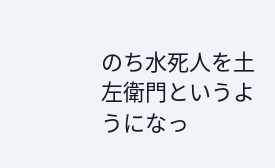のち水死人を土左衛門というようになっ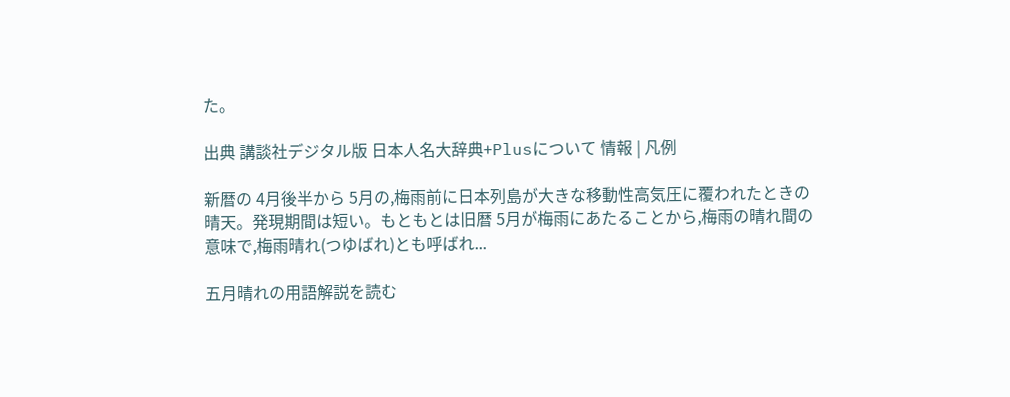た。

出典 講談社デジタル版 日本人名大辞典+Plusについて 情報 | 凡例

新暦の 4月後半から 5月の,梅雨前に日本列島が大きな移動性高気圧に覆われたときの晴天。発現期間は短い。もともとは旧暦 5月が梅雨にあたることから,梅雨の晴れ間の意味で,梅雨晴れ(つゆばれ)とも呼ばれ...

五月晴れの用語解説を読む